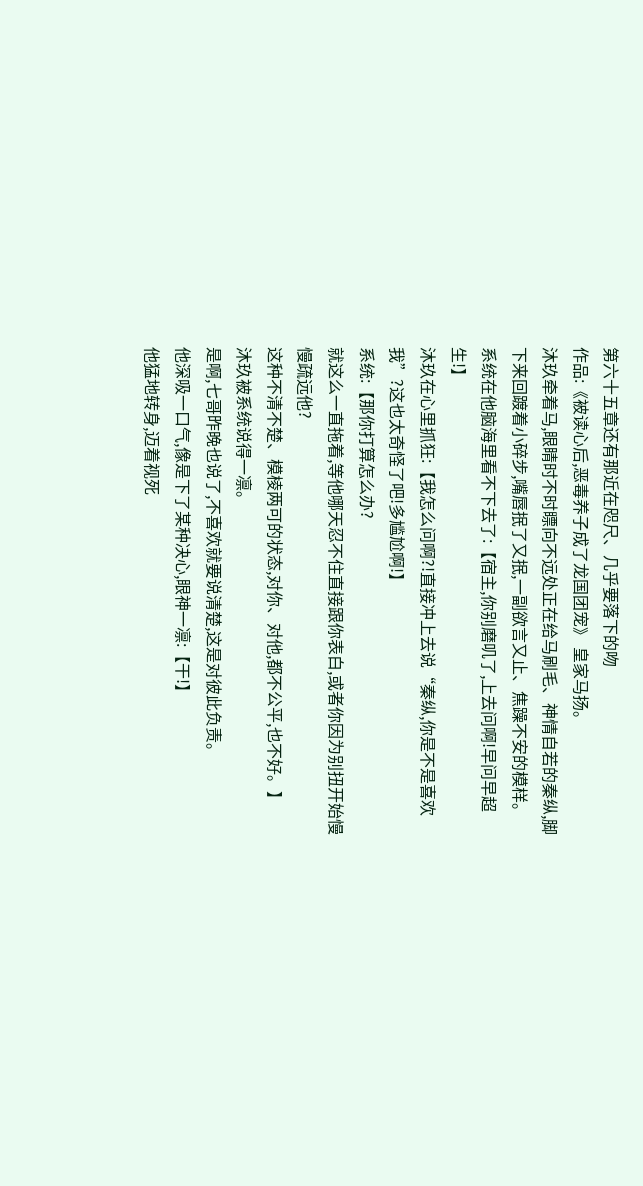第六十五章还有那近在咫尺、几乎要落下的吻
作品:《被读心后,恶毒养子成了龙国团宠》 皇家马扬。
沐玖牵着马,眼睛时不时瞟向不远处正在给马刷毛、神情自若的秦纵,脚下来回踱着小碎步,嘴唇抿了又抿,一副欲言又止、焦躁不安的模样。
系统在他脑海里看不下去了:【宿主,你别磨叽了,上去问啊!早问早超生!】
沐玖在心里抓狂:【我怎么问啊?!直接冲上去说“秦纵,你是不是喜欢我”?这也太奇怪了吧!多尴尬啊!】
系统:【那你打算怎么办?
就这么一直拖着,等他哪天忍不住直接跟你表白,或者你因为别扭开始慢慢疏远他?
这种不清不楚、模棱两可的状态,对你、对他,都不公平,也不好。】
沐玖被系统说得一凛。
是啊,七哥昨晚也说了,不喜欢就要说清楚,这是对彼此负责。
他深吸一口气,像是下了某种决心,眼神一凛:【干!】
他猛地转身,迈着视死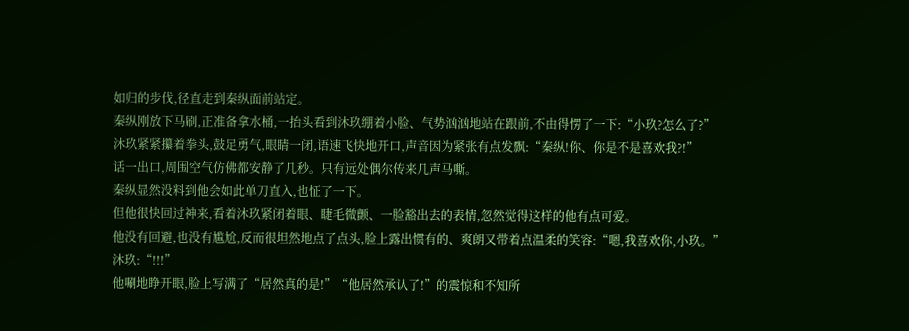如归的步伐,径直走到秦纵面前站定。
秦纵刚放下马刷,正准备拿水桶,一抬头看到沐玖绷着小脸、气势汹汹地站在跟前,不由得愣了一下:“小玖?怎么了?”
沐玖紧紧攥着拳头,鼓足勇气,眼睛一闭,语速飞快地开口,声音因为紧张有点发飘:“秦纵!你、你是不是喜欢我?!”
话一出口,周围空气仿佛都安静了几秒。只有远处偶尔传来几声马嘶。
秦纵显然没料到他会如此单刀直入,也怔了一下。
但他很快回过神来,看着沐玖紧闭着眼、睫毛微颤、一脸豁出去的表情,忽然觉得这样的他有点可爱。
他没有回避,也没有尴尬,反而很坦然地点了点头,脸上露出惯有的、爽朗又带着点温柔的笑容:“嗯,我喜欢你,小玖。”
沐玖:“!!!”
他唰地睁开眼,脸上写满了“居然真的是!”“他居然承认了!”的震惊和不知所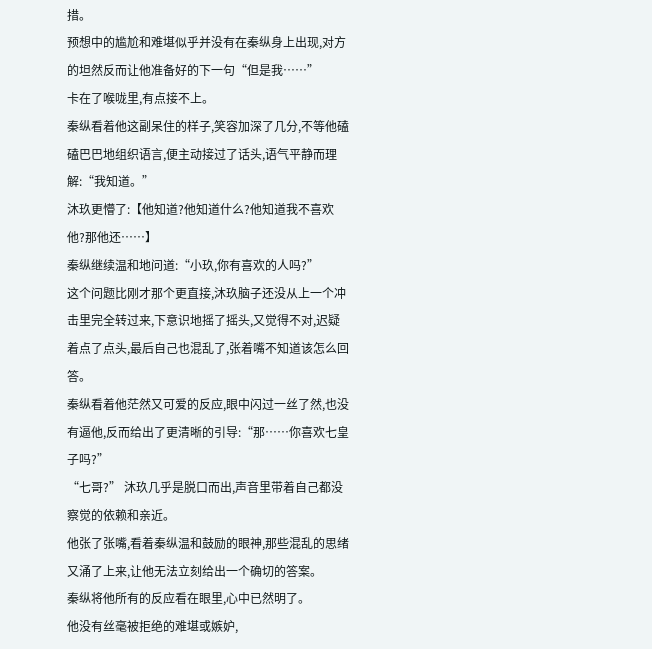措。
预想中的尴尬和难堪似乎并没有在秦纵身上出现,对方的坦然反而让他准备好的下一句“但是我……”
卡在了喉咙里,有点接不上。
秦纵看着他这副呆住的样子,笑容加深了几分,不等他磕磕巴巴地组织语言,便主动接过了话头,语气平静而理解:“我知道。”
沐玖更懵了:【他知道?他知道什么?他知道我不喜欢他?那他还……】
秦纵继续温和地问道:“小玖,你有喜欢的人吗?”
这个问题比刚才那个更直接,沐玖脑子还没从上一个冲击里完全转过来,下意识地摇了摇头,又觉得不对,迟疑着点了点头,最后自己也混乱了,张着嘴不知道该怎么回答。
秦纵看着他茫然又可爱的反应,眼中闪过一丝了然,也没有逼他,反而给出了更清晰的引导:“那……你喜欢七皇子吗?”
“七哥?” 沐玖几乎是脱口而出,声音里带着自己都没察觉的依赖和亲近。
他张了张嘴,看着秦纵温和鼓励的眼神,那些混乱的思绪又涌了上来,让他无法立刻给出一个确切的答案。
秦纵将他所有的反应看在眼里,心中已然明了。
他没有丝毫被拒绝的难堪或嫉妒,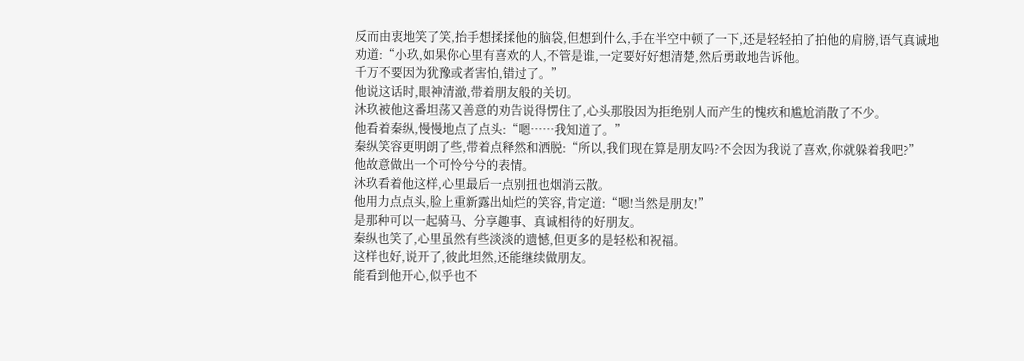反而由衷地笑了笑,抬手想揉揉他的脑袋,但想到什么,手在半空中顿了一下,还是轻轻拍了拍他的肩膀,语气真诚地劝道:“小玖,如果你心里有喜欢的人,不管是谁,一定要好好想清楚,然后勇敢地告诉他。
千万不要因为犹豫或者害怕,错过了。”
他说这话时,眼神清澈,带着朋友般的关切。
沐玖被他这番坦荡又善意的劝告说得愣住了,心头那股因为拒绝别人而产生的愧疚和尴尬消散了不少。
他看着秦纵,慢慢地点了点头:“嗯……我知道了。”
秦纵笑容更明朗了些,带着点释然和洒脱:“所以,我们现在算是朋友吗?不会因为我说了喜欢,你就躲着我吧?”
他故意做出一个可怜兮兮的表情。
沐玖看着他这样,心里最后一点别扭也烟消云散。
他用力点点头,脸上重新露出灿烂的笑容,肯定道:“嗯!当然是朋友!”
是那种可以一起骑马、分享趣事、真诚相待的好朋友。
秦纵也笑了,心里虽然有些淡淡的遗憾,但更多的是轻松和祝福。
这样也好,说开了,彼此坦然,还能继续做朋友。
能看到他开心,似乎也不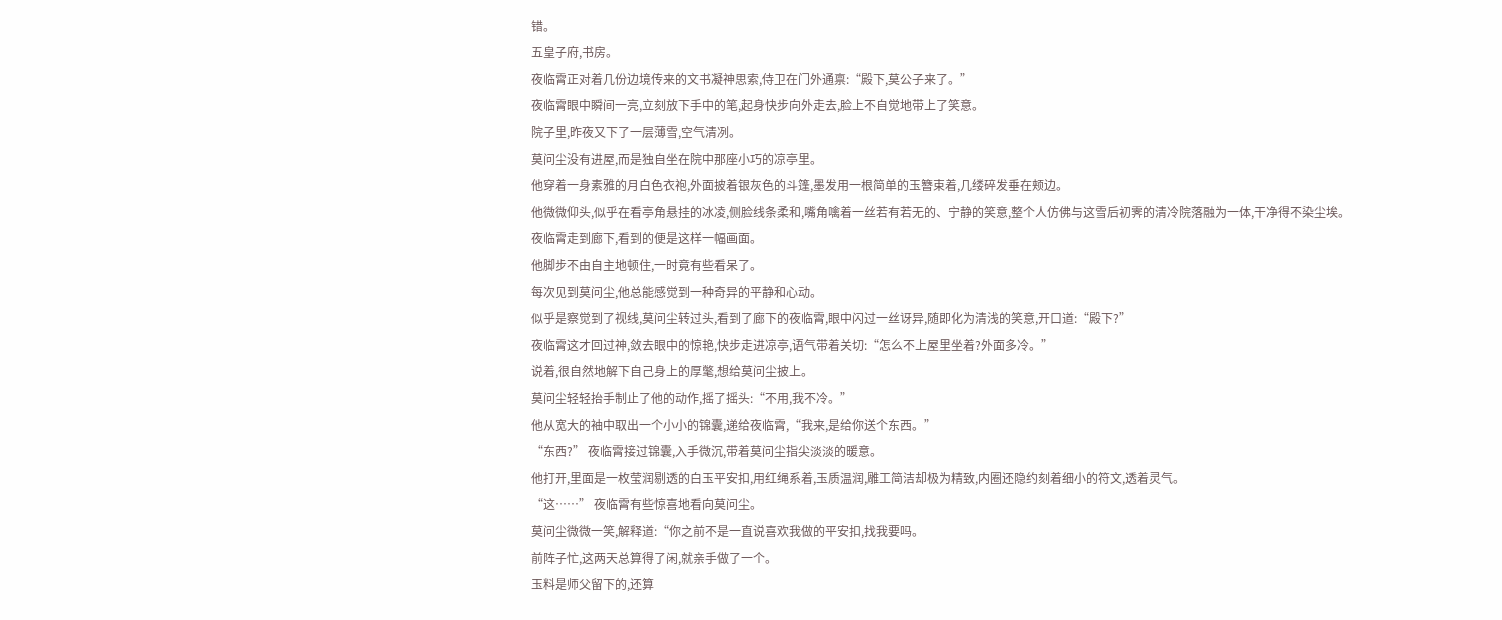错。
五皇子府,书房。
夜临霄正对着几份边境传来的文书凝神思索,侍卫在门外通禀:“殿下,莫公子来了。”
夜临霄眼中瞬间一亮,立刻放下手中的笔,起身快步向外走去,脸上不自觉地带上了笑意。
院子里,昨夜又下了一层薄雪,空气清冽。
莫问尘没有进屋,而是独自坐在院中那座小巧的凉亭里。
他穿着一身素雅的月白色衣袍,外面披着银灰色的斗篷,墨发用一根简单的玉簪束着,几缕碎发垂在颊边。
他微微仰头,似乎在看亭角悬挂的冰凌,侧脸线条柔和,嘴角噙着一丝若有若无的、宁静的笑意,整个人仿佛与这雪后初霁的清冷院落融为一体,干净得不染尘埃。
夜临霄走到廊下,看到的便是这样一幅画面。
他脚步不由自主地顿住,一时竟有些看呆了。
每次见到莫问尘,他总能感觉到一种奇异的平静和心动。
似乎是察觉到了视线,莫问尘转过头,看到了廊下的夜临霄,眼中闪过一丝讶异,随即化为清浅的笑意,开口道:“殿下?”
夜临霄这才回过神,敛去眼中的惊艳,快步走进凉亭,语气带着关切:“怎么不上屋里坐着?外面多冷。”
说着,很自然地解下自己身上的厚氅,想给莫问尘披上。
莫问尘轻轻抬手制止了他的动作,摇了摇头:“不用,我不冷。”
他从宽大的袖中取出一个小小的锦囊,递给夜临霄,“我来,是给你送个东西。”
“东西?” 夜临霄接过锦囊,入手微沉,带着莫问尘指尖淡淡的暖意。
他打开,里面是一枚莹润剔透的白玉平安扣,用红绳系着,玉质温润,雕工简洁却极为精致,内圈还隐约刻着细小的符文,透着灵气。
“这……” 夜临霄有些惊喜地看向莫问尘。
莫问尘微微一笑,解释道:“你之前不是一直说喜欢我做的平安扣,找我要吗。
前阵子忙,这两天总算得了闲,就亲手做了一个。
玉料是师父留下的,还算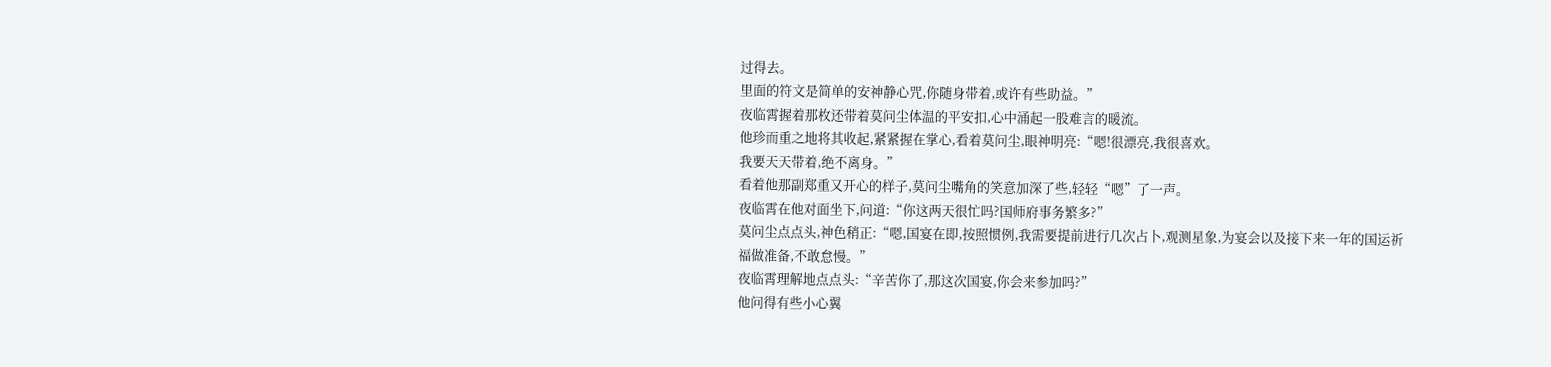过得去。
里面的符文是简单的安神静心咒,你随身带着,或许有些助益。”
夜临霄握着那枚还带着莫问尘体温的平安扣,心中涌起一股难言的暖流。
他珍而重之地将其收起,紧紧握在掌心,看着莫问尘,眼神明亮:“嗯!很漂亮,我很喜欢。
我要天天带着,绝不离身。”
看着他那副郑重又开心的样子,莫问尘嘴角的笑意加深了些,轻轻“嗯”了一声。
夜临霄在他对面坐下,问道:“你这两天很忙吗?国师府事务繁多?”
莫问尘点点头,神色稍正:“嗯,国宴在即,按照惯例,我需要提前进行几次占卜,观测星象,为宴会以及接下来一年的国运祈福做准备,不敢怠慢。”
夜临霄理解地点点头:“辛苦你了,那这次国宴,你会来参加吗?”
他问得有些小心翼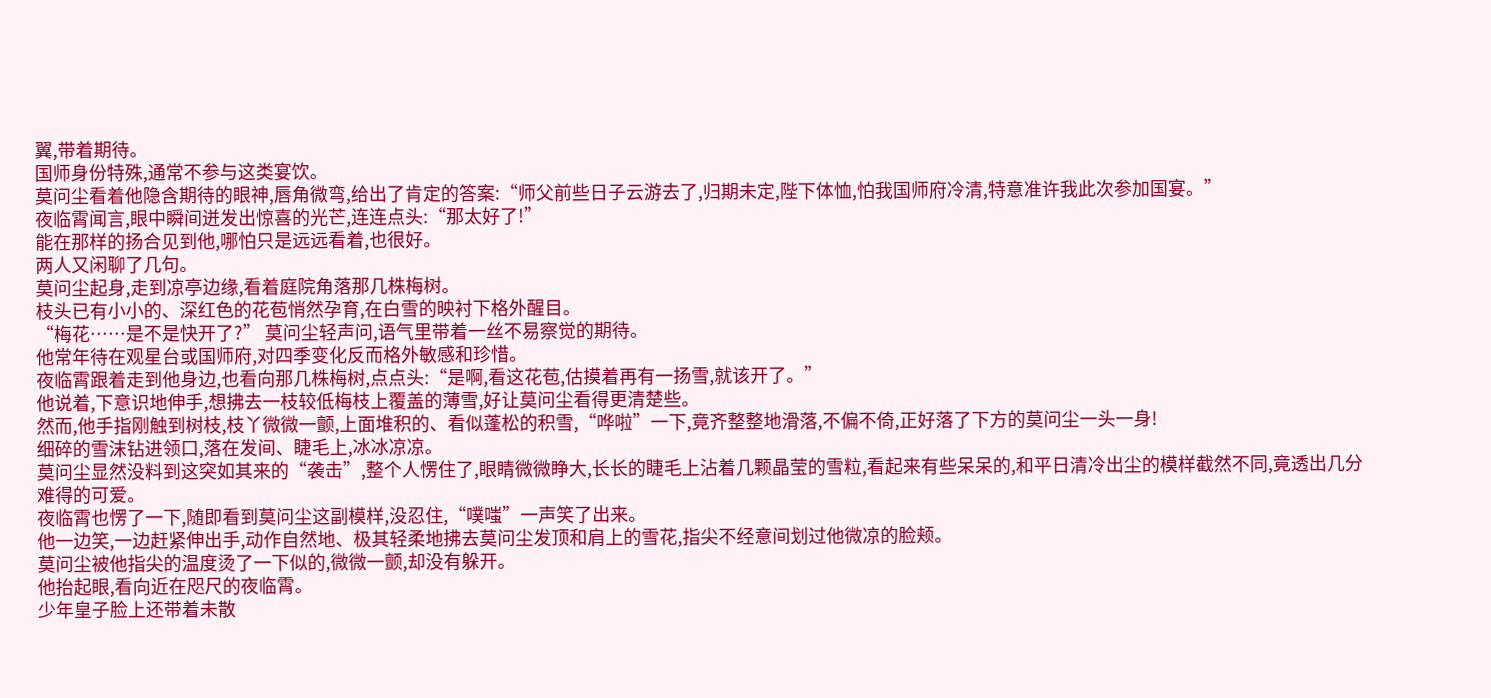翼,带着期待。
国师身份特殊,通常不参与这类宴饮。
莫问尘看着他隐含期待的眼神,唇角微弯,给出了肯定的答案:“师父前些日子云游去了,归期未定,陛下体恤,怕我国师府冷清,特意准许我此次参加国宴。”
夜临霄闻言,眼中瞬间迸发出惊喜的光芒,连连点头:“那太好了!”
能在那样的扬合见到他,哪怕只是远远看着,也很好。
两人又闲聊了几句。
莫问尘起身,走到凉亭边缘,看着庭院角落那几株梅树。
枝头已有小小的、深红色的花苞悄然孕育,在白雪的映衬下格外醒目。
“梅花……是不是快开了?” 莫问尘轻声问,语气里带着一丝不易察觉的期待。
他常年待在观星台或国师府,对四季变化反而格外敏感和珍惜。
夜临霄跟着走到他身边,也看向那几株梅树,点点头:“是啊,看这花苞,估摸着再有一扬雪,就该开了。”
他说着,下意识地伸手,想拂去一枝较低梅枝上覆盖的薄雪,好让莫问尘看得更清楚些。
然而,他手指刚触到树枝,枝丫微微一颤,上面堆积的、看似蓬松的积雪,“哗啦”一下,竟齐整整地滑落,不偏不倚,正好落了下方的莫问尘一头一身!
细碎的雪沫钻进领口,落在发间、睫毛上,冰冰凉凉。
莫问尘显然没料到这突如其来的“袭击”,整个人愣住了,眼睛微微睁大,长长的睫毛上沾着几颗晶莹的雪粒,看起来有些呆呆的,和平日清冷出尘的模样截然不同,竟透出几分难得的可爱。
夜临霄也愣了一下,随即看到莫问尘这副模样,没忍住,“噗嗤”一声笑了出来。
他一边笑,一边赶紧伸出手,动作自然地、极其轻柔地拂去莫问尘发顶和肩上的雪花,指尖不经意间划过他微凉的脸颊。
莫问尘被他指尖的温度烫了一下似的,微微一颤,却没有躲开。
他抬起眼,看向近在咫尺的夜临霄。
少年皇子脸上还带着未散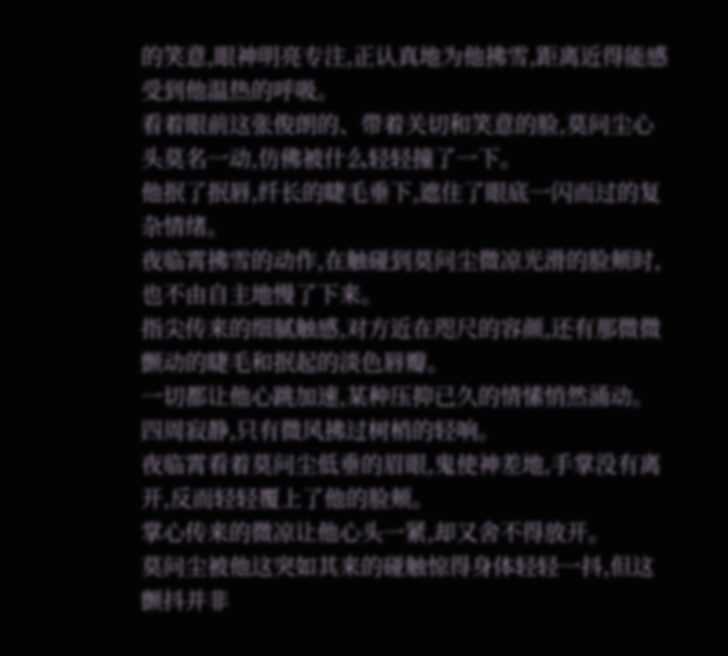的笑意,眼神明亮专注,正认真地为他拂雪,距离近得能感受到他温热的呼吸。
看着眼前这张俊朗的、带着关切和笑意的脸,莫问尘心头莫名一动,仿佛被什么轻轻撞了一下。
他抿了抿唇,纤长的睫毛垂下,遮住了眼底一闪而过的复杂情绪。
夜临霄拂雪的动作,在触碰到莫问尘微凉光滑的脸颊时,也不由自主地慢了下来。
指尖传来的细腻触感,对方近在咫尺的容颜,还有那微微颤动的睫毛和抿起的淡色唇瓣。
一切都让他心跳加速,某种压抑已久的情愫悄然涌动。
四周寂静,只有微风拂过树梢的轻响。
夜临霄看着莫问尘低垂的眉眼,鬼使神差地,手掌没有离开,反而轻轻覆上了他的脸颊。
掌心传来的微凉让他心头一紧,却又舍不得放开。
莫问尘被他这突如其来的碰触惊得身体轻轻一抖,但这颤抖并非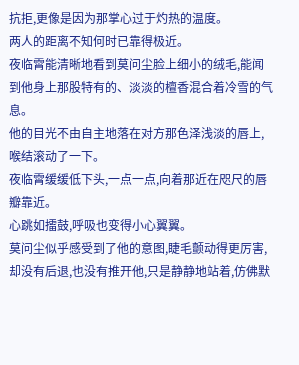抗拒,更像是因为那掌心过于灼热的温度。
两人的距离不知何时已靠得极近。
夜临霄能清晰地看到莫问尘脸上细小的绒毛,能闻到他身上那股特有的、淡淡的檀香混合着冷雪的气息。
他的目光不由自主地落在对方那色泽浅淡的唇上,喉结滚动了一下。
夜临霄缓缓低下头,一点一点,向着那近在咫尺的唇瓣靠近。
心跳如擂鼓,呼吸也变得小心翼翼。
莫问尘似乎感受到了他的意图,睫毛颤动得更厉害,却没有后退,也没有推开他,只是静静地站着,仿佛默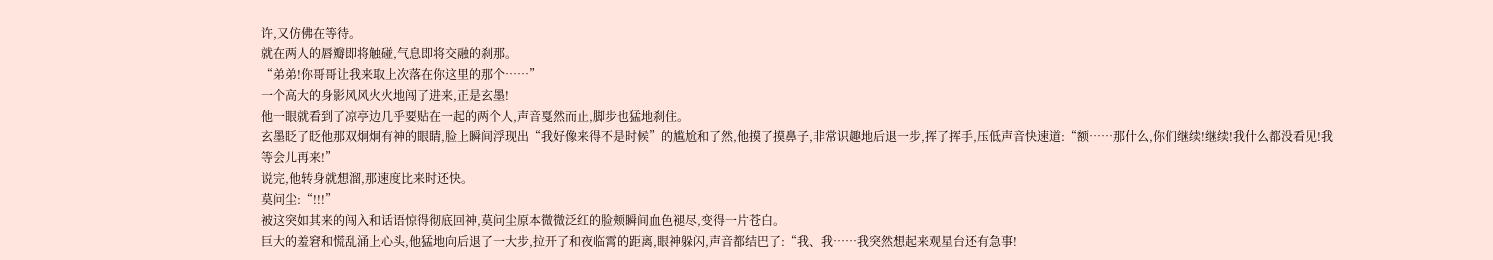许,又仿佛在等待。
就在两人的唇瓣即将触碰,气息即将交融的刹那。
“弟弟!你哥哥让我来取上次落在你这里的那个……”
一个高大的身影风风火火地闯了进来,正是玄墨!
他一眼就看到了凉亭边几乎要贴在一起的两个人,声音戛然而止,脚步也猛地刹住。
玄墨眨了眨他那双炯炯有神的眼睛,脸上瞬间浮现出“我好像来得不是时候”的尴尬和了然,他摸了摸鼻子,非常识趣地后退一步,挥了挥手,压低声音快速道:“额……那什么,你们继续!继续!我什么都没看见!我等会儿再来!”
说完,他转身就想溜,那速度比来时还快。
莫问尘:“!!!”
被这突如其来的闯入和话语惊得彻底回神,莫问尘原本微微泛红的脸颊瞬间血色褪尽,变得一片苍白。
巨大的羞窘和慌乱涌上心头,他猛地向后退了一大步,拉开了和夜临霄的距离,眼神躲闪,声音都结巴了:“我、我……我突然想起来观星台还有急事!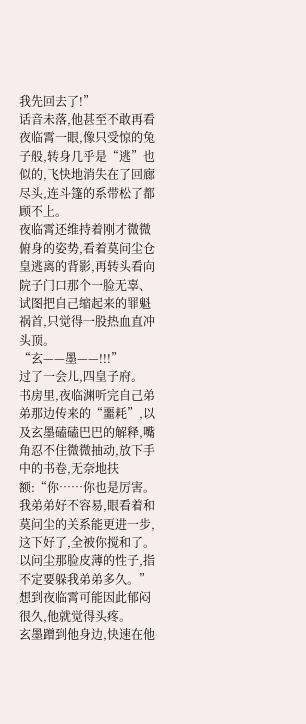我先回去了!”
话音未落,他甚至不敢再看夜临霄一眼,像只受惊的兔子般,转身几乎是“逃”也似的,飞快地消失在了回廊尽头,连斗篷的系带松了都顾不上。
夜临霄还维持着刚才微微俯身的姿势,看着莫问尘仓皇逃离的背影,再转头看向院子门口那个一脸无辜、试图把自己缩起来的罪魁祸首,只觉得一股热血直冲头顶。
“玄——墨——!!!”
过了一会儿,四皇子府。
书房里,夜临渊听完自己弟弟那边传来的“噩耗”,以及玄墨磕磕巴巴的解释,嘴角忍不住微微抽动,放下手中的书卷,无奈地扶额:“你……你也是厉害。
我弟弟好不容易,眼看着和莫问尘的关系能更进一步,这下好了,全被你搅和了。
以问尘那脸皮薄的性子,指不定要躲我弟弟多久。”
想到夜临霄可能因此郁闷很久,他就觉得头疼。
玄墨蹭到他身边,快速在他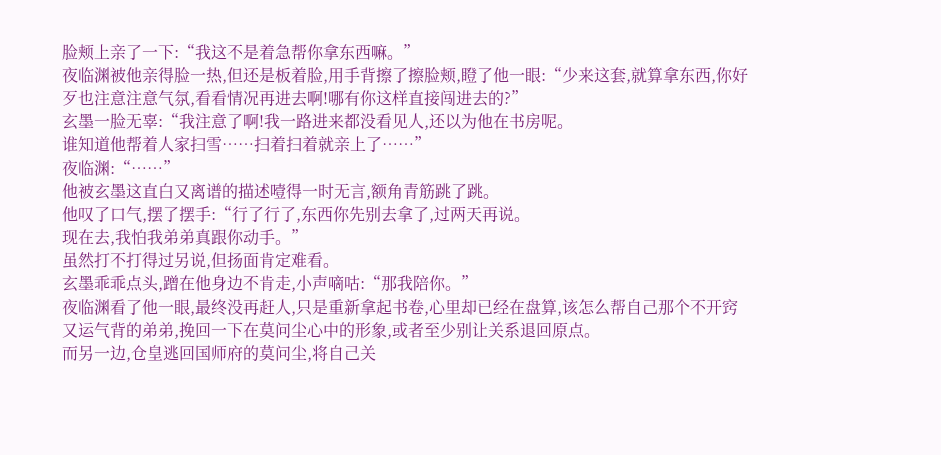脸颊上亲了一下:“我这不是着急帮你拿东西嘛。”
夜临渊被他亲得脸一热,但还是板着脸,用手背擦了擦脸颊,瞪了他一眼:“少来这套,就算拿东西,你好歹也注意注意气氛,看看情况再进去啊!哪有你这样直接闯进去的?”
玄墨一脸无辜:“我注意了啊!我一路进来都没看见人,还以为他在书房呢。
谁知道他帮着人家扫雪……扫着扫着就亲上了……”
夜临渊:“……”
他被玄墨这直白又离谱的描述噎得一时无言,额角青筋跳了跳。
他叹了口气,摆了摆手:“行了行了,东西你先别去拿了,过两天再说。
现在去,我怕我弟弟真跟你动手。”
虽然打不打得过另说,但扬面肯定难看。
玄墨乖乖点头,蹭在他身边不肯走,小声嘀咕:“那我陪你。”
夜临渊看了他一眼,最终没再赶人,只是重新拿起书卷,心里却已经在盘算,该怎么帮自己那个不开窍又运气背的弟弟,挽回一下在莫问尘心中的形象,或者至少别让关系退回原点。
而另一边,仓皇逃回国师府的莫问尘,将自己关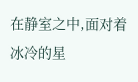在静室之中,面对着冰冷的星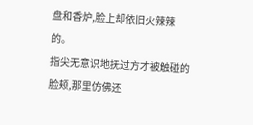盘和香炉,脸上却依旧火辣辣的。
指尖无意识地抚过方才被触碰的脸颊,那里仿佛还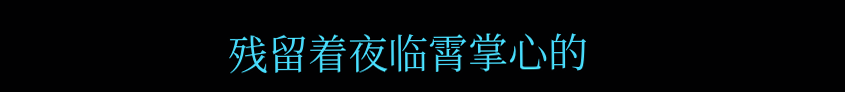残留着夜临霄掌心的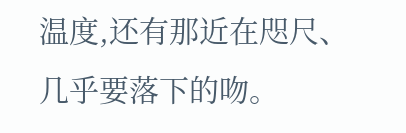温度,还有那近在咫尺、几乎要落下的吻。